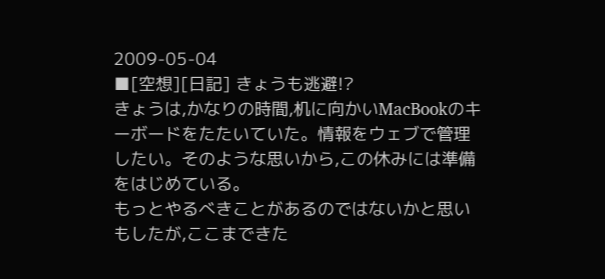2009-05-04
■[空想][日記] きょうも逃避!?
きょうは,かなりの時間,机に向かいMacBookのキーボードをたたいていた。情報をウェブで管理したい。そのような思いから,この休みには準備をはじめている。
もっとやるべきことがあるのではないかと思いもしたが,ここまできた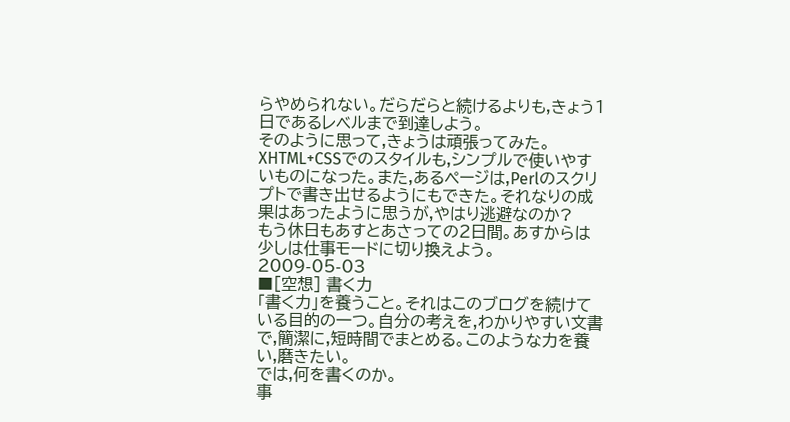らやめられない。だらだらと続けるよりも,きょう1日であるレベルまで到達しよう。
そのように思って,きょうは頑張ってみた。XHTML+CSSでのスタイルも,シンプルで使いやすいものになった。また,あるページは,Perlのスクリプトで書き出せるようにもできた。それなりの成果はあったように思うが,やはり逃避なのか?
もう休日もあすとあさっての2日間。あすからは少しは仕事モードに切り換えよう。
2009-05-03
■[空想] 書く力
「書く力」を養うこと。それはこのブログを続けている目的の一つ。自分の考えを,わかりやすい文書で,簡潔に,短時間でまとめる。このような力を養い,磨きたい。
では,何を書くのか。
事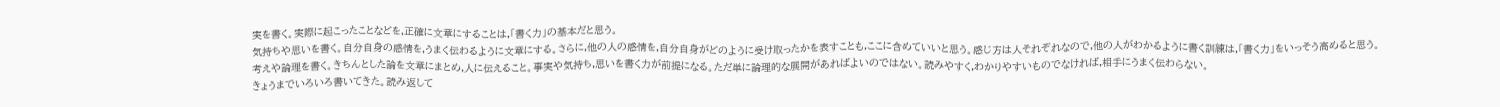実を書く。実際に起こったことなどを,正確に文章にすることは,「書く力」の基本だと思う。
気持ちや思いを書く。自分自身の感情を,うまく伝わるように文章にする。さらに,他の人の感情を,自分自身がどのように受け取ったかを表すことも,ここに含めていいと思う。感じ方は人それぞれなので,他の人がわかるように書く訓練は,「書く力」をいっそう高めると思う。
考えや論理を書く。きちんとした論を文章にまとめ,人に伝えること。事実や気持ち,思いを書く力が前提になる。ただ単に論理的な展開があればよいのではない。読みやすく,わかりやすいものでなければ,相手にうまく伝わらない。
きょうまでいろいろ書いてきた。読み返して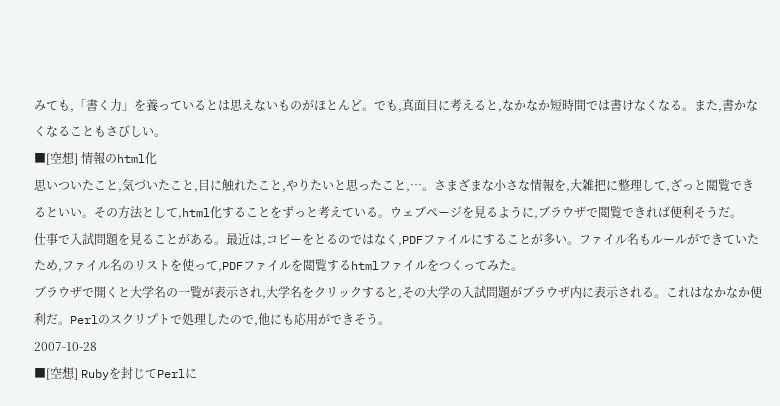みても,「書く力」を養っているとは思えないものがほとんど。でも,真面目に考えると,なかなか短時間では書けなくなる。また,書かなくなることもさびしい。
■[空想] 情報のhtml化
思いついたこと,気づいたこと,目に触れたこと,やりたいと思ったこと,…。さまざまな小さな情報を,大雑把に整理して,ざっと閲覧できるといい。その方法として,html化することをずっと考えている。ウェブページを見るように,ブラウザで閲覧できれば便利そうだ。
仕事で入試問題を見ることがある。最近は,コピーをとるのではなく,PDFファイルにすることが多い。ファイル名もルールができていたため,ファイル名のリストを使って,PDFファイルを閲覧するhtmlファイルをつくってみた。
ブラウザで開くと大学名の一覧が表示され,大学名をクリックすると,その大学の入試問題がブラウザ内に表示される。これはなかなか便利だ。Perlのスクリプトで処理したので,他にも応用ができそう。
2007-10-28
■[空想] Rubyを封じてPerlに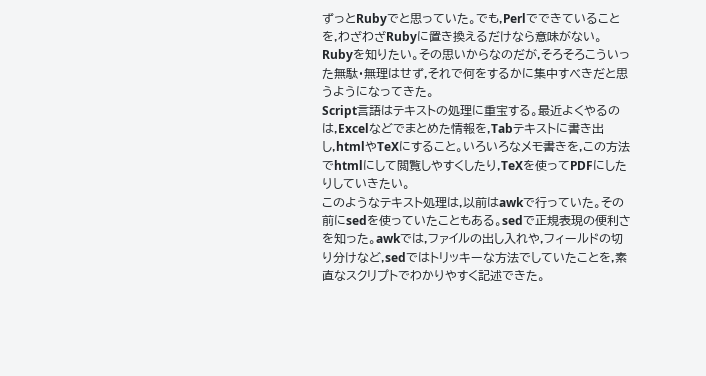ずっとRubyでと思っていた。でも,Perlでできていることを,わざわざRubyに置き換えるだけなら意味がない。Rubyを知りたい。その思いからなのだが,そろそろこういった無駄・無理はせず,それで何をするかに集中すべきだと思うようになってきた。
Script言語はテキストの処理に重宝する。最近よくやるのは,Excelなどでまとめた情報を,Tabテキストに書き出し,htmlやTeXにすること。いろいろなメモ書きを,この方法でhtmlにして閲覧しやすくしたり,TeXを使ってPDFにしたりしていきたい。
このようなテキスト処理は,以前はawkで行っていた。その前にsedを使っていたこともある。sedで正規表現の便利さを知った。awkでは,ファイルの出し入れや,フィールドの切り分けなど,sedではトリッキーな方法でしていたことを,素直なスクリプトでわかりやすく記述できた。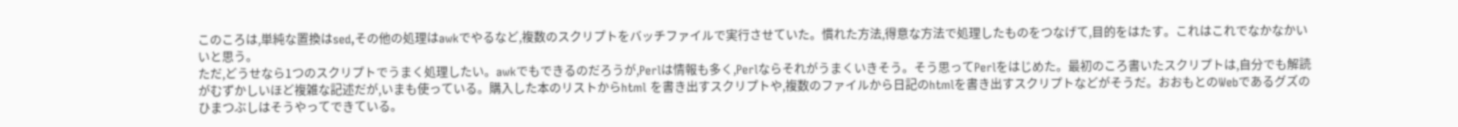このころは,単純な置換はsed,その他の処理はawkでやるなど,複数のスクリプトをバッチファイルで実行させていた。慣れた方法,得意な方法で処理したものをつなげて,目的をはたす。これはこれでなかなかいいと思う。
ただ,どうせなら1つのスクリプトでうまく処理したい。awkでもできるのだろうが,Perlは情報も多く,Perlならそれがうまくいきそう。そう思ってPerlをはじめた。最初のころ書いたスクリプトは,自分でも解読がむずかしいほど複雑な記述だが,いまも使っている。購入した本のリストからhtml を書き出すスクリプトや,複数のファイルから日記のhtmlを書き出すスクリプトなどがそうだ。おおもとのWebであるグズのひまつぶしはそうやってできている。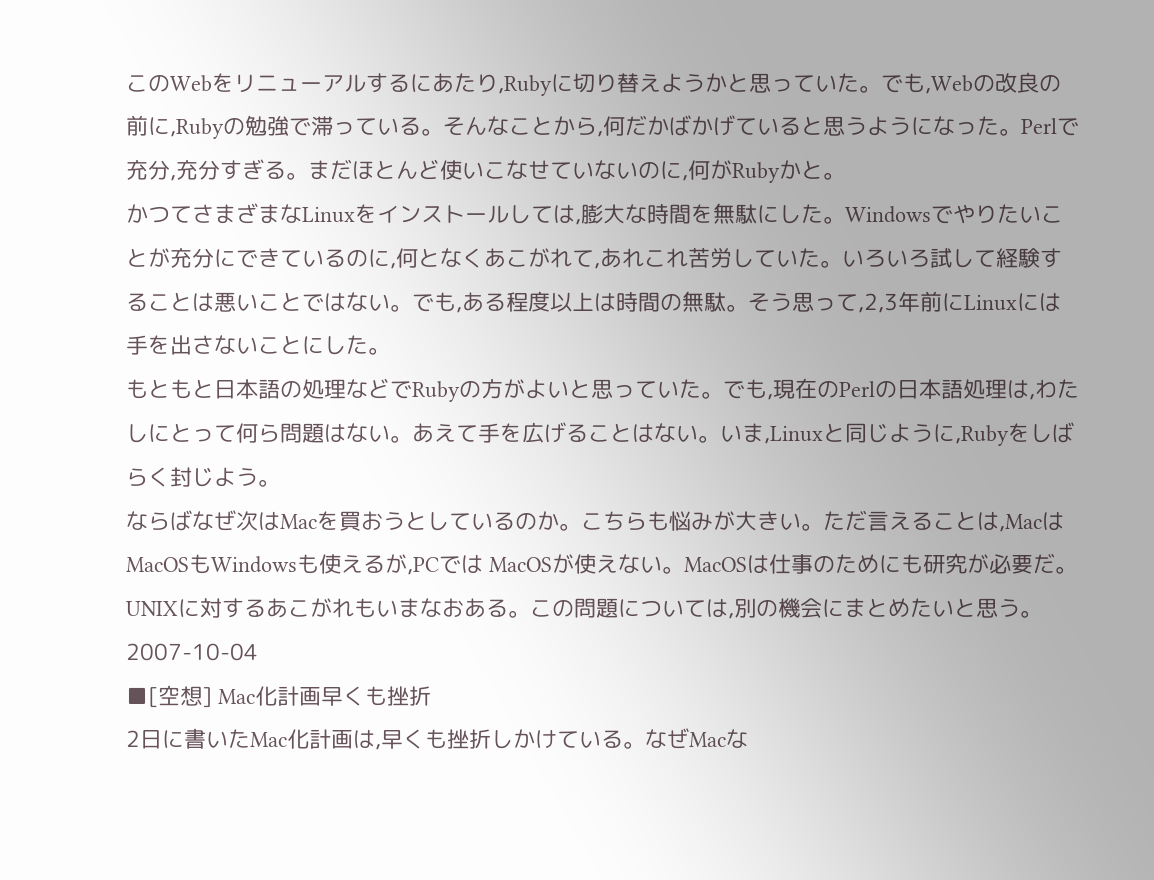このWebをリニューアルするにあたり,Rubyに切り替えようかと思っていた。でも,Webの改良の前に,Rubyの勉強で滞っている。そんなことから,何だかばかげていると思うようになった。Perlで充分,充分すぎる。まだほとんど使いこなせていないのに,何がRubyかと。
かつてさまざまなLinuxをインストールしては,膨大な時間を無駄にした。Windowsでやりたいことが充分にできているのに,何となくあこがれて,あれこれ苦労していた。いろいろ試して経験することは悪いことではない。でも,ある程度以上は時間の無駄。そう思って,2,3年前にLinuxには手を出さないことにした。
もともと日本語の処理などでRubyの方がよいと思っていた。でも,現在のPerlの日本語処理は,わたしにとって何ら問題はない。あえて手を広げることはない。いま,Linuxと同じように,Rubyをしばらく封じよう。
ならばなぜ次はMacを買おうとしているのか。こちらも悩みが大きい。ただ言えることは,MacはMacOSもWindowsも使えるが,PCでは MacOSが使えない。MacOSは仕事のためにも研究が必要だ。UNIXに対するあこがれもいまなおある。この問題については,別の機会にまとめたいと思う。
2007-10-04
■[空想] Mac化計画早くも挫折
2日に書いたMac化計画は,早くも挫折しかけている。なぜMacな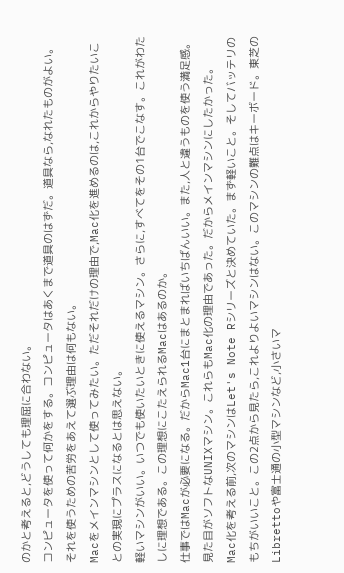のかと考えると,どうしても理屈に合わない。
コンピュータを使って何かをする。コンピュータはあくまで道具のはずだ。道具なら,なれたものがよい。それを使うための苦労をあえて選ぶ理由は何もない。
Macをメインマシンとして使ってみたい。ただそれだけの理由で,Mac化を進めるのは,これからやりたいことの実現にプラスになるとは思えない。
軽いマシンがいい。いつでも使いたいときに使えるマシン。さらに,すべてをその1台でこなす。これがわたしに理想である。この理想にこたえられるMacはあるのか。
仕事ではMacが必要になる。だからMac1台にまとまればいちばんいい。また,人と違うものを使う満足感。見た目がソフトなUNIXマシン。これらもMac化の理由であった。だからメインマシンにしたかった。
Mac化を考える前,次のマシンはLet's Note Rシリーズと決めていた。まず軽いこと。そしてバッテリのもちがいいこと。この2点から見たら,これよりよいマシンはない。このマシンの難点はキーボード。東芝のLibrettoや富士通の小型マシンなど,小さいマ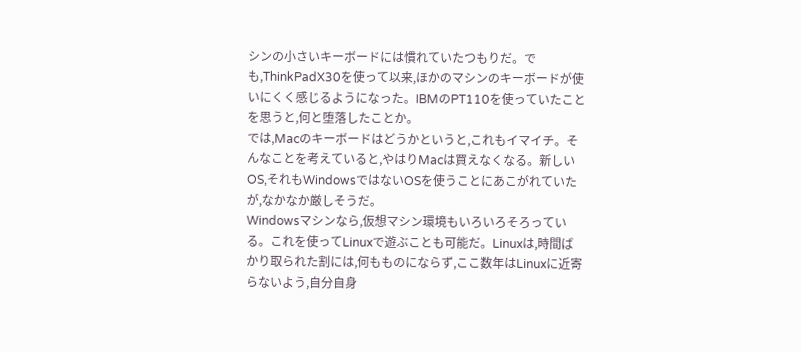シンの小さいキーボードには慣れていたつもりだ。でも,ThinkPadX30を使って以来,ほかのマシンのキーボードが使いにくく感じるようになった。IBMのPT110を使っていたことを思うと,何と堕落したことか。
では,Macのキーボードはどうかというと,これもイマイチ。そんなことを考えていると,やはりMacは買えなくなる。新しいOS,それもWindowsではないOSを使うことにあこがれていたが,なかなか厳しそうだ。
Windowsマシンなら,仮想マシン環境もいろいろそろっている。これを使ってLinuxで遊ぶことも可能だ。Linuxは,時間ばかり取られた割には,何もものにならず,ここ数年はLinuxに近寄らないよう,自分自身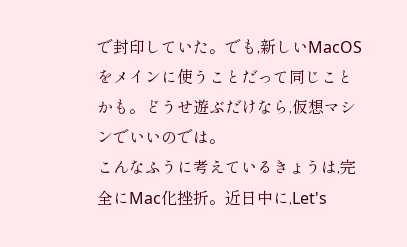で封印していた。でも,新しいMacOSをメインに使うことだって同じことかも。どうせ遊ぶだけなら,仮想マシンでいいのでは。
こんなふうに考えているきょうは,完全にMac化挫折。近日中に,Let's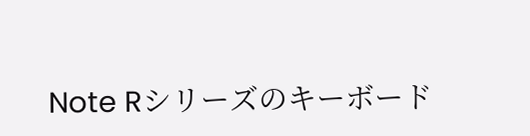Note Rシリーズのキーボード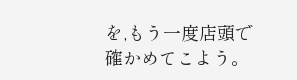を,もう一度店頭で確かめてこよう。